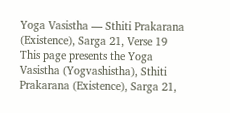Yoga Vasistha — Sthiti Prakarana (Existence), Sarga 21, Verse 19
This page presents the Yoga Vasistha (Yogvashistha), Sthiti Prakarana (Existence), Sarga 21,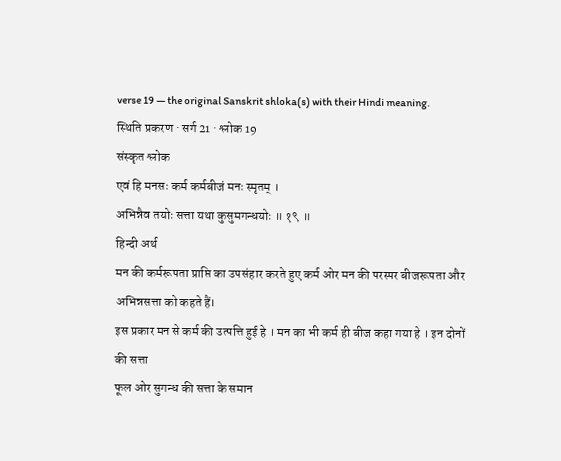verse 19 — the original Sanskrit shloka(s) with their Hindi meaning.
स्थिति प्रकरण · सर्ग 21 · श्लोक 19
संस्कृत श्लोक
एवं हि मनसः कर्म कर्मबीजं मनः स्मृतम् ।
अभिन्नैव तयोः सत्ता यथा कुसुमगन्धयोः ॥ १९ ॥
हिन्दी अर्थ
मन की कर्मरूपता प्राप्ति का उपसंहार करते हुए कर्म ओर मन की परस्पर बीजरूपता और
अभिन्नसत्ता को कहते हैं।
इस प्रकार मन से कर्म की उत्पत्ति हुई हे । मन का भी कर्म ही बीज कहा गया हे । इन दोनों की सत्ता
फूल ओर सुगन्ध की सत्ता के समान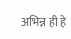अभिन्न ही हे